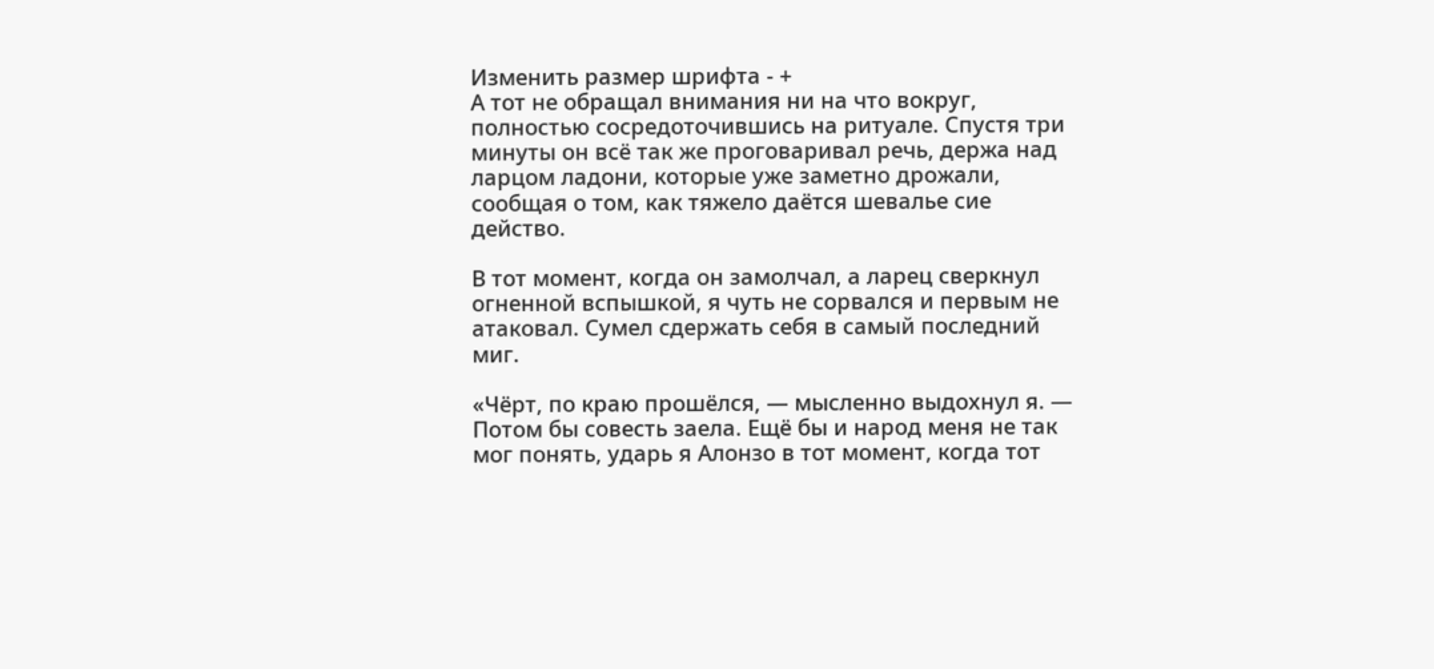Изменить размер шрифта - +
А тот не обращал внимания ни на что вокруг, полностью сосредоточившись на ритуале. Спустя три минуты он всё так же проговаривал речь, держа над ларцом ладони, которые уже заметно дрожали, сообщая о том, как тяжело даётся шевалье сие действо.

В тот момент, когда он замолчал, а ларец сверкнул огненной вспышкой, я чуть не сорвался и первым не атаковал. Сумел сдержать себя в самый последний миг.

«Чёрт, по краю прошёлся, — мысленно выдохнул я. — Потом бы совесть заела. Ещё бы и народ меня не так мог понять, ударь я Алонзо в тот момент, когда тот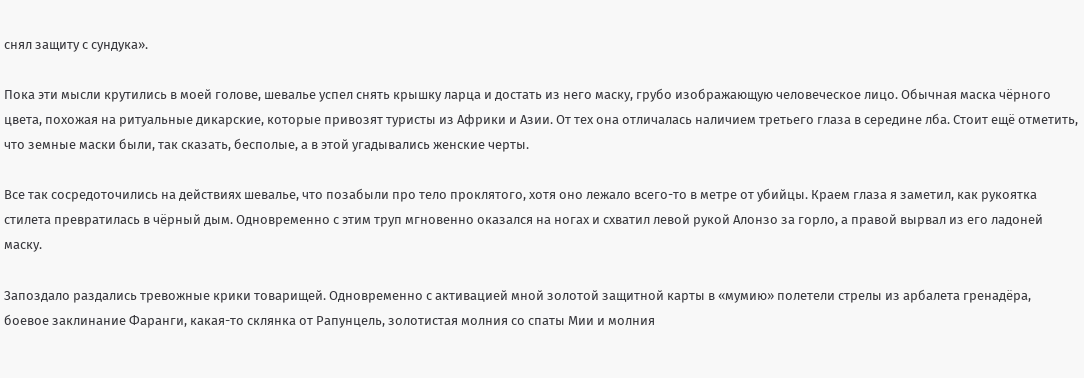снял защиту с сундука».

Пока эти мысли крутились в моей голове, шевалье успел снять крышку ларца и достать из него маску, грубо изображающую человеческое лицо. Обычная маска чёрного цвета, похожая на ритуальные дикарские, которые привозят туристы из Африки и Азии. От тех она отличалась наличием третьего глаза в середине лба. Стоит ещё отметить, что земные маски были, так сказать, бесполые, а в этой угадывались женские черты.

Все так сосредоточились на действиях шевалье, что позабыли про тело проклятого, хотя оно лежало всего-то в метре от убийцы. Краем глаза я заметил, как рукоятка стилета превратилась в чёрный дым. Одновременно с этим труп мгновенно оказался на ногах и схватил левой рукой Алонзо за горло, а правой вырвал из его ладоней маску.

Запоздало раздались тревожные крики товарищей. Одновременно с активацией мной золотой защитной карты в «мумию» полетели стрелы из арбалета гренадёра, боевое заклинание Фаранги, какая-то склянка от Рапунцель, золотистая молния со спаты Мии и молния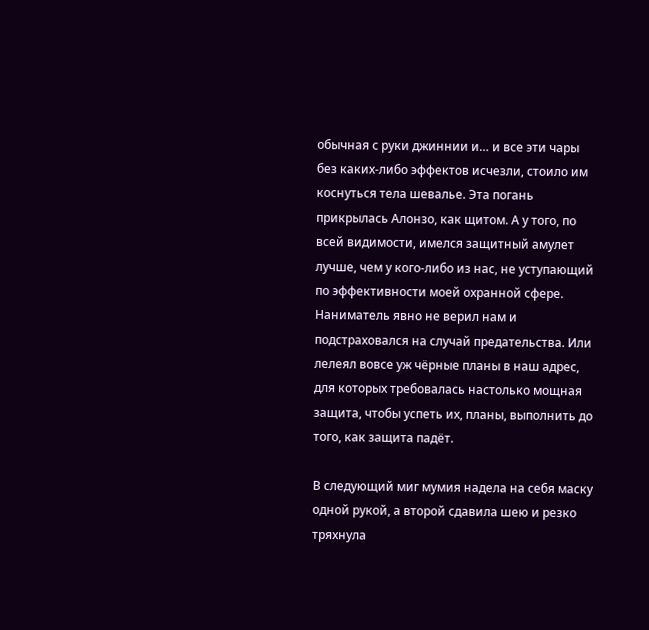обычная с руки джиннии и… и все эти чары без каких-либо эффектов исчезли, стоило им коснуться тела шевалье. Эта погань прикрылась Алонзо, как щитом. А у того, по всей видимости, имелся защитный амулет лучше, чем у кого-либо из нас, не уступающий по эффективности моей охранной сфере. Наниматель явно не верил нам и подстраховался на случай предательства. Или лелеял вовсе уж чёрные планы в наш адрес, для которых требовалась настолько мощная защита, чтобы успеть их, планы, выполнить до того, как защита падёт.

В следующий миг мумия надела на себя маску одной рукой, а второй сдавила шею и резко тряхнула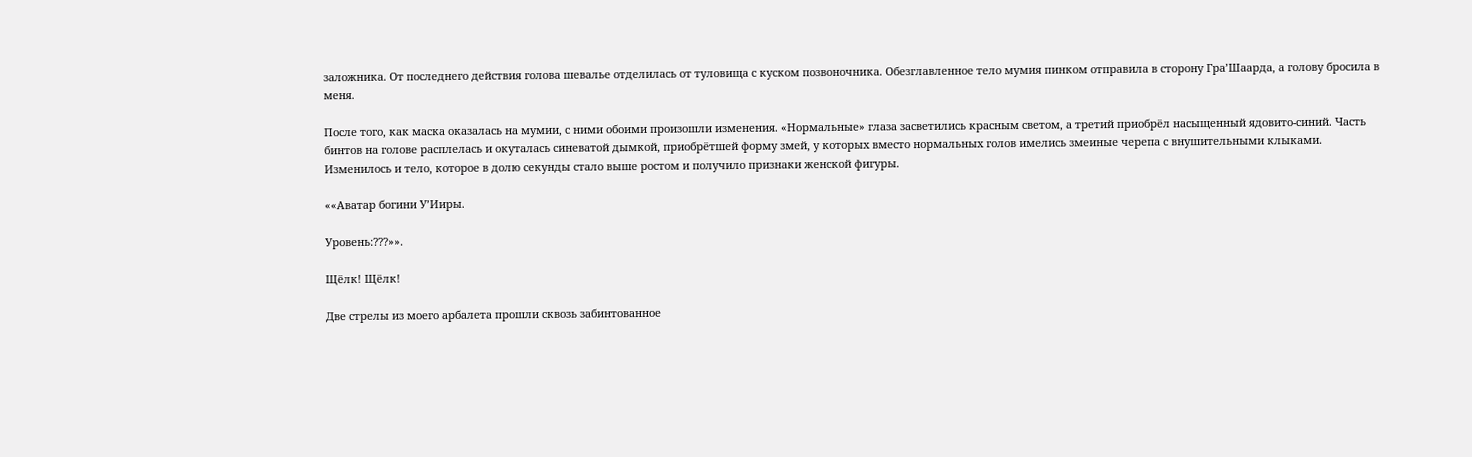заложника. От последнего действия голова шевалье отделилась от туловища с куском позвоночника. Обезглавленное тело мумия пинком отправила в сторону Гра’Шаарда, а голову бросила в меня.

После того, как маска оказалась на мумии, с ними обоими произошли изменения. «Нормальные» глаза засветились красным светом, а третий приобрёл насыщенный ядовито-синий. Часть бинтов на голове расплелась и окуталась синеватой дымкой, приобрётшей форму змей, у которых вместо нормальных голов имелись змеиные черепа с внушительными клыками. Изменилось и тело, которое в долю секунды стало выше ростом и получило признаки женской фигуры.

««Аватар богини У’Ииры.

Уровень:???»».

Щёлк! Щёлк!

Две стрелы из моего арбалета прошли сквозь забинтованное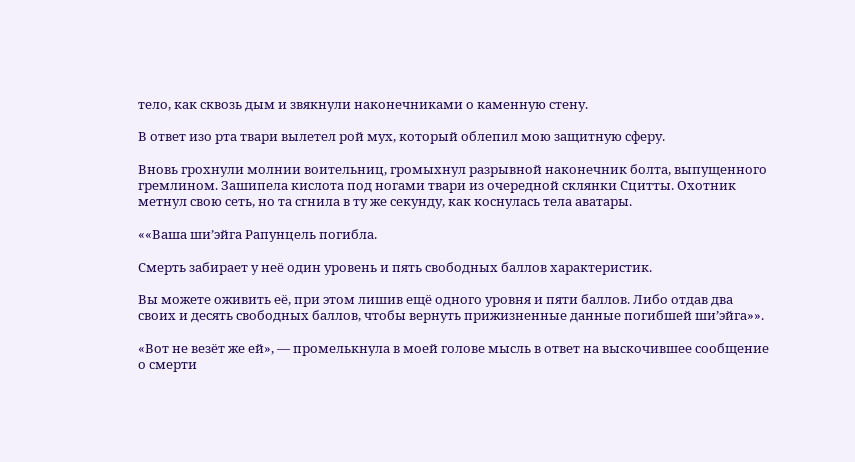тело, как сквозь дым и звякнули наконечниками о каменную стену.

В ответ изо рта твари вылетел рой мух, который облепил мою защитную сферу.

Вновь грохнули молнии воительниц, громыхнул разрывной наконечник болта, выпущенного гремлином. Зашипела кислота под ногами твари из очередной склянки Сцитты. Охотник метнул свою сеть, но та сгнила в ту же секунду, как коснулась тела аватары.

««Ваша ши’эйга Рапунцель погибла.

Смерть забирает у неё один уровень и пять свободных баллов характеристик.

Вы можете оживить её, при этом лишив ещё одного уровня и пяти баллов. Либо отдав два своих и десять свободных баллов, чтобы вернуть прижизненные данные погибшей ши’эйга»».

«Вот не везёт же ей», — промелькнула в моей голове мысль в ответ на выскочившее сообщение о смерти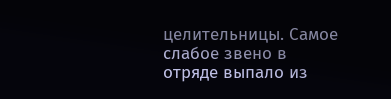целительницы. Самое слабое звено в отряде выпало из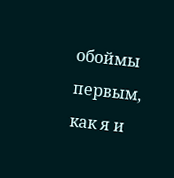обоймы первым, как я и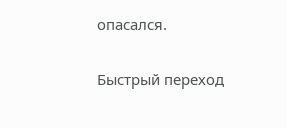опасался.

Быстрый переход